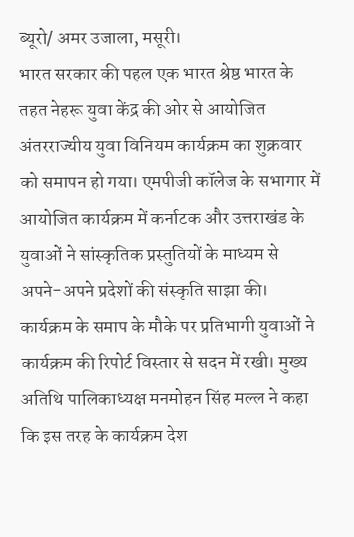ब्यूरो/ अमर उजाला, मसूरी।
भारत सरकार की पहल एक भारत श्रेष्ठ भारत के तहत नेहरू युवा केंद्र की ओर से आयोजित अंतरराज्यीय युवा विनियम कार्यक्रम का शुक्रवार को समापन हो गया। एमपीजी कॉलेज के सभागार में आयोजित कार्यक्रम में कर्नाटक और उत्तराखंड के युवाओं ने सांस्कृतिक प्रस्तुतियों के माध्यम से अपने-अपने प्रदेशों की संस्कृति साझा की।
कार्यक्रम के समाप के मौके पर प्रतिभागी युवाओं ने कार्यक्रम की रिपोर्ट विस्तार से सदन में रखी। मुख्य अतिथि पालिकाध्यक्ष मनमोहन सिंह मल्ल ने कहा कि इस तरह के कार्यक्रम देश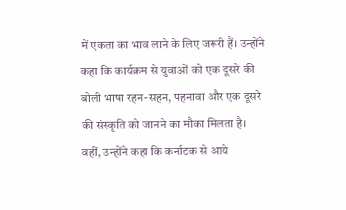में एकता का भाव लाने के लिए जरूरी हैं। उन्होंने कहा कि कार्यक्रम से युवाओं को एक दूसरे की बोली भाषा रहन-सहन, पहनावा और एक दूसरे की संस्कृति को जानने का मौका मिलता है। वहीं, उन्होंने कहा कि कर्नाटक से आये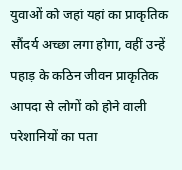युवाओं को जहां यहां का प्राकृतिक सौंदर्य अच्छा लगा होगा, वहीं उन्हें पहाड़ के कठिन जीवन प्राकृतिक आपदा से लोगों को होने वाली परेशानियों का पता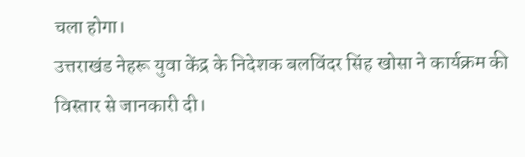चला होगा।
उत्तराखंड नेहरू युवा केंद्र के निदेशक बलविंदर सिंह खोसा ने कार्यक्रम की विस्तार से जानकारी दी।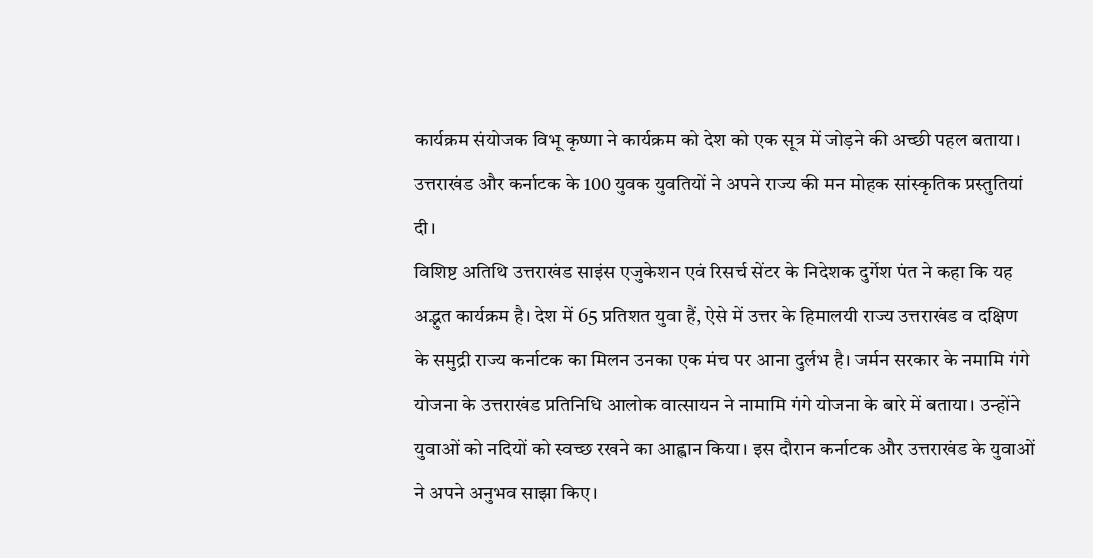कार्यक्रम संयोजक विभू कृष्णा ने कार्यक्रम को देश को एक सूत्र में जोड़ने की अच्छी पहल बताया। उत्तराखंड और कर्नाटक के 100 युवक युवतियों ने अपने राज्य की मन मोहक सांस्कृतिक प्रस्तुतियां दी।
विशिष्ट अतिथि उत्तराखंड साइंस एजुकेशन एवं रिसर्च सेंटर के निदेशक दुर्गेश पंत ने कहा कि यह अद्भुत कार्यक्रम है। देश में 65 प्रतिशत युवा हैं, ऐसे में उत्तर के हिमालयी राज्य उत्तराखंड व दक्षिण के समुद्री राज्य कर्नाटक का मिलन उनका एक मंच पर आना दुर्लभ है। जर्मन सरकार के नमामि गंगे योजना के उत्तराखंड प्रतिनिधि आलोक वात्सायन ने नामामि गंगे योजना के बारे में बताया। उन्होंने युवाओं को नदियों को स्वच्छ रखने का आह्वान किया। इस दौरान कर्नाटक और उत्तराखंड के युवाओं ने अपने अनुभव साझा किए।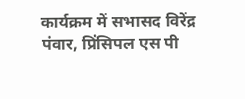कार्यक्रम में सभासद विरेंद्र पंवार, प्रिंसिपल एस पी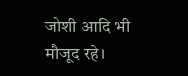जोशी आदि भी मौजूद रहे।